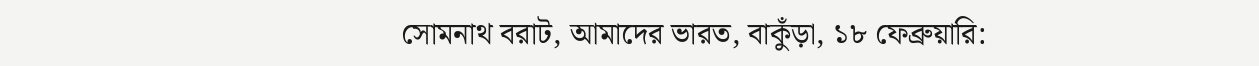সোমনাথ বরাট, আমাদের ভারত, বাকুঁড়া, ১৮ ফেব্রুয়ারি: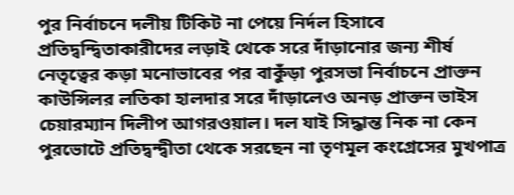পুর নির্বাচনে দলীয় টিকিট না পেয়ে নির্দল হিসাবে প্রতিদ্বন্দ্বিতাকারীদের লড়াই থেকে সরে দাঁড়ানোর জন্য শীর্ষ নেতৃত্বের কড়া মনোভাবের পর বাকুঁড়া পুরসভা নির্বাচনে প্রাক্তন কাউন্সিলর লতিকা হালদার সরে দাঁড়ালেও অনড় প্রাক্তন ভাইস চেয়ারম্যান দিলীপ আগরওয়াল। দল যাই সিদ্ধান্ত নিক না কেন পুরভোটে প্রতিদ্বন্দ্বীতা থেকে সরছেন না তৃণমূল কংগ্রেসের মুখপাত্র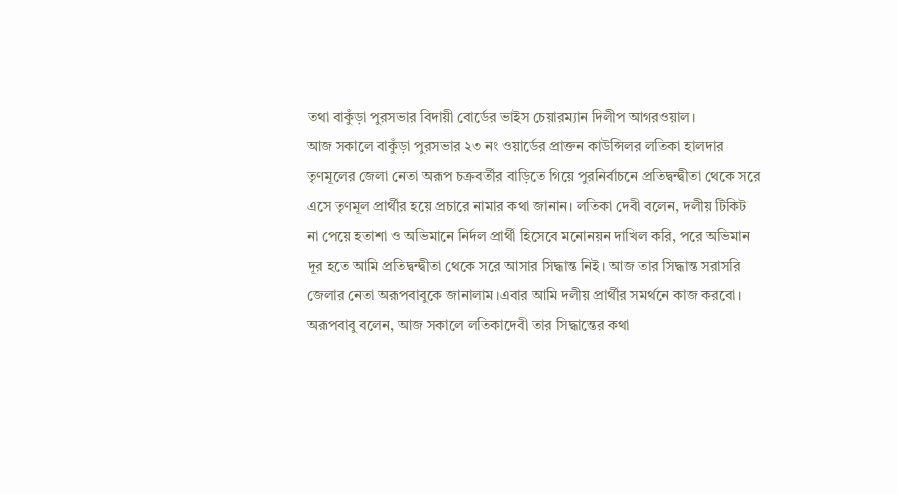তথা বাকুঁড়া পুরসভার বিদায়ী বোর্ডের ভাইস চেয়ারম্যান দিলীপ আগরওয়াল।
আজ সকালে বাকুঁড়া পুরসভার ২৩ নং ওয়ার্ডের প্রাক্তন কাউন্সিলর লতিকা হালদার তৃণমূলের জেলা নেতা অরূপ চক্রবর্তীর বাড়িতে গিয়ে পুরনির্বাচনে প্রতিদ্বন্দ্বীতা থেকে সরে এসে তৃণমূল প্রার্থীর হয়ে প্রচারে নামার কথা জানান। লতিকা দেবী বলেন, দলীয় টিকিট না পেয়ে হতাশা ও অভিমানে নির্দল প্রার্থী হিসেবে মনোনয়ন দাখিল করি, পরে অভিমান দূর হতে আমি প্রতিদ্বন্দ্বীতা থেকে সরে আসার সিদ্ধান্ত নিই। আজ তার সিদ্ধান্ত সরাসরি জেলার নেতা অরূপবাবুকে জানালাম।এবার আমি দলীয় প্রার্থীর সমর্থনে কাজ করবো।
অরূপবাবু বলেন, আজ সকালে লতিকাদেবী তার সিদ্ধান্তের কথা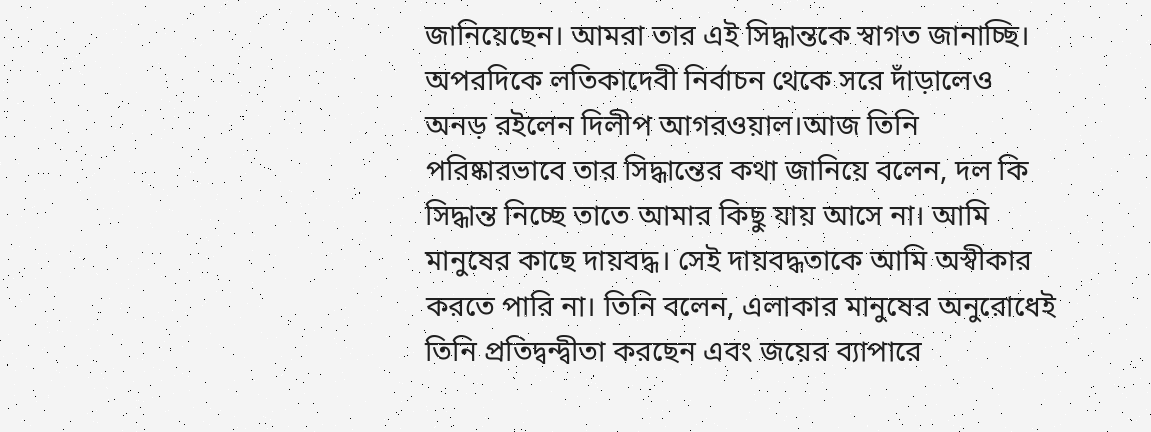জানিয়েছেন। আমরা তার এই সিদ্ধান্তকে স্বাগত জানাচ্ছি।
অপরদিকে লতিকাদেবী নির্বাচন থেকে সরে দাঁড়ালেও অনড় রইলেন দিলীপ আগরওয়াল।আজ তিনি পরিষ্কারভাবে তার সিদ্ধান্তের কথা জানিয়ে বলেন, দল কি সিদ্ধান্ত নিচ্ছে তাতে আমার কিছু যায় আসে না। আমি মানুষের কাছে দায়বদ্ধ। সেই দায়বদ্ধতাকে আমি অস্বীকার করতে পারি না। তিনি বলেন, এলাকার মানুষের অনুরোধেই তিনি প্রতিদ্বন্দ্বীতা করছেন এবং জয়ের ব্যাপারে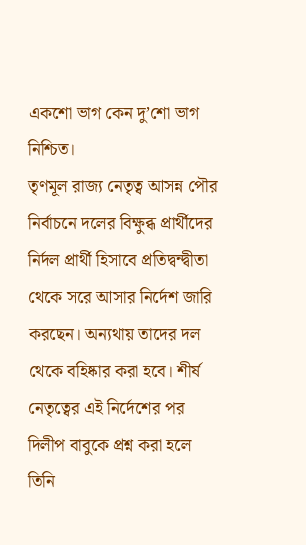একশো ভাগ কেন দু’শো ভাগ নিশ্চিত।
তৃণমূল রাজ্য নেতৃত্ব আসন্ন পৌর নির্বাচনে দলের বিক্ষুব্ধ প্রার্থীদের নির্দল প্রার্থী হিসাবে প্রতিদ্বন্দ্বীতা থেকে সরে আসার নির্দেশ জারি করছেন। অন্যথায় তাদের দল থেকে বহিষ্কার করা হবে। শীর্ষ নেতৃত্বের এই নির্দেশের পর দিলীপ বাবুকে প্রশ্ন করা হলে তিনি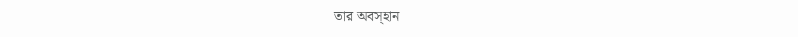তার অবস্হান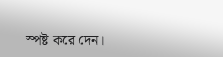স্পষ্ট করে দেন।